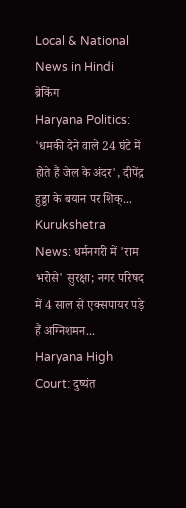Local & National News in Hindi
ब्रेकिंग
Haryana Politics: 'धमकी देने वाले 24 घंटे में होते हैं जेल के अंदर', दीपेंद्र हुड्डा के बयान पर शिक्... Kurukshetra News: धर्मनगरी में 'राम भरोसे' सुरक्षा; नगर परिषद में 4 साल से एक्सपायर पड़े हैं अग्निशमन... Haryana High Court: दुष्यंत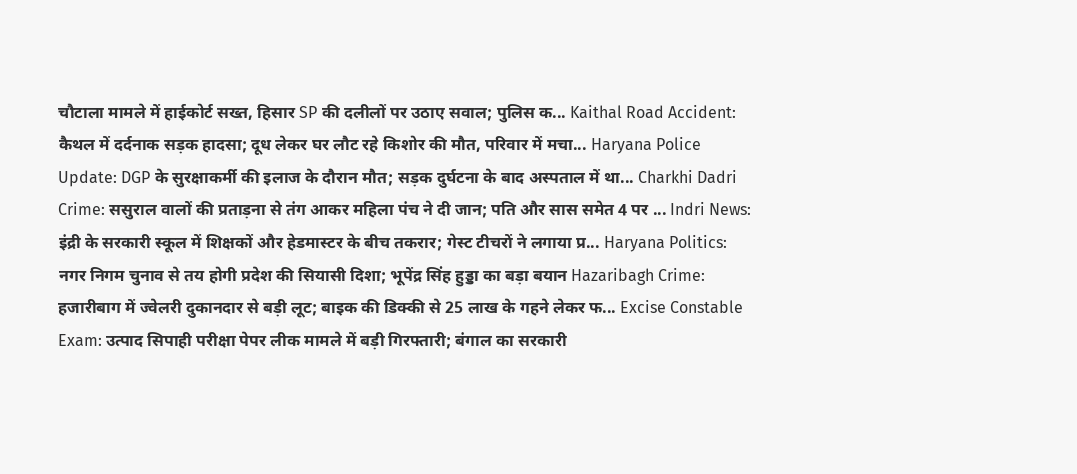चौटाला मामले में हाईकोर्ट सख्त, हिसार SP की दलीलों पर उठाए सवाल; पुलिस क... Kaithal Road Accident: कैथल में दर्दनाक सड़क हादसा; दूध लेकर घर लौट रहे किशोर की मौत, परिवार में मचा... Haryana Police Update: DGP के सुरक्षाकर्मी की इलाज के दौरान मौत; सड़क दुर्घटना के बाद अस्पताल में था... Charkhi Dadri Crime: ससुराल वालों की प्रताड़ना से तंग आकर महिला पंच ने दी जान; पति और सास समेत 4 पर ... Indri News: इंद्री के सरकारी स्कूल में शिक्षकों और हेडमास्टर के बीच तकरार; गेस्ट टीचरों ने लगाया प्र... Haryana Politics: नगर निगम चुनाव से तय होगी प्रदेश की सियासी दिशा; भूपेंद्र सिंह हुड्डा का बड़ा बयान Hazaribagh Crime: हजारीबाग में ज्वेलरी दुकानदार से बड़ी लूट; बाइक की डिक्की से 25 लाख के गहने लेकर फ... Excise Constable Exam: उत्पाद सिपाही परीक्षा पेपर लीक मामले में बड़ी गिरफ्तारी; बंगाल का सरकारी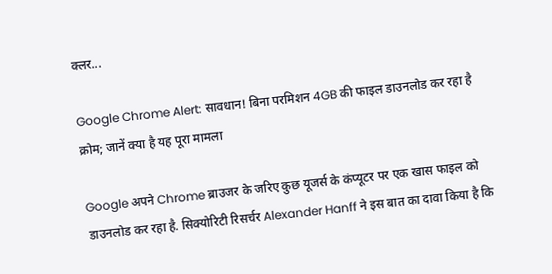क्लर...

Google Chrome Alert: सावधान! बिना परमिशन 4GB की फाइल डाउनलोड कर रहा है क्रोम; जानें क्या है यह पूरा मामला

Google अपने Chrome ब्राउजर के जरिए कुछ यूजर्स के कंप्यूटर पर एक खास फाइल को डाउनलोड कर रहा है. सिक्योरिटी रिसर्चर Alexander Hanff ने इस बात का दावा किया है कि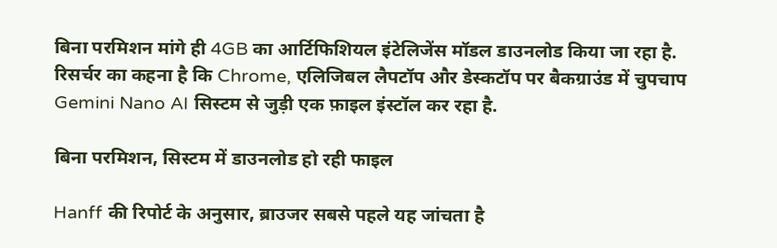बिना परमिशन मांगे ही 4GB का आर्टिफिशियल इंटेलिजेंस मॉडल डाउनलोड किया जा रहा है. रिसर्चर का कहना है कि Chrome, एलिजिबल लैपटॉप और डेस्कटॉप पर बैकग्राउंड में चुपचाप Gemini Nano AI सिस्टम से जुड़ी एक फ़ाइल इंस्टॉल कर रहा है.

बिना परमिशन, सिस्टम में डाउनलोड हो रही फाइल

Hanff की रिपोर्ट के अनुसार, ब्राउजर सबसे पहले यह जांचता है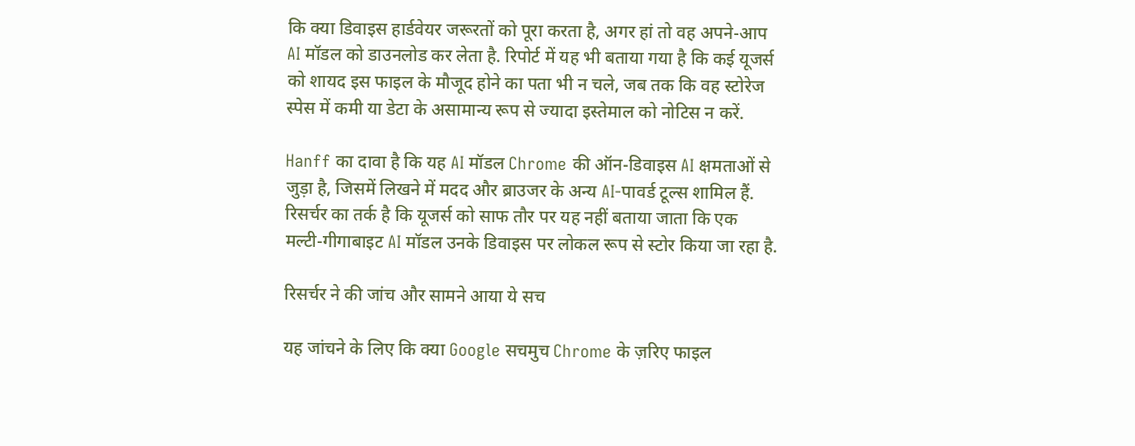कि क्या डिवाइस हार्डवेयर जरूरतों को पूरा करता है, अगर हां तो वह अपने-आप AI मॉडल को डाउनलोड कर लेता है. रिपोर्ट में यह भी बताया गया है कि कई यूजर्स को शायद इस फाइल के मौजूद होने का पता भी न चले, जब तक कि वह स्टोरेज स्पेस में कमी या डेटा के असामान्य रूप से ज्यादा इस्तेमाल को नोटिस न करें.

Hanff का दावा है कि यह AI मॉडल Chrome की ऑन-डिवाइस AI क्षमताओं से जुड़ा है, जिसमें लिखने में मदद और ब्राउजर के अन्य AI-पावर्ड टूल्स शामिल हैं. रिसर्चर का तर्क है कि यूजर्स को साफ तौर पर यह नहीं बताया जाता कि एक मल्टी-गीगाबाइट AI मॉडल उनके डिवाइस पर लोकल रूप से स्टोर किया जा रहा है.

रिसर्चर ने की जांच और सामने आया ये सच

यह जांचने के लिए कि क्या Google सचमुच Chrome के ज़रिए फाइल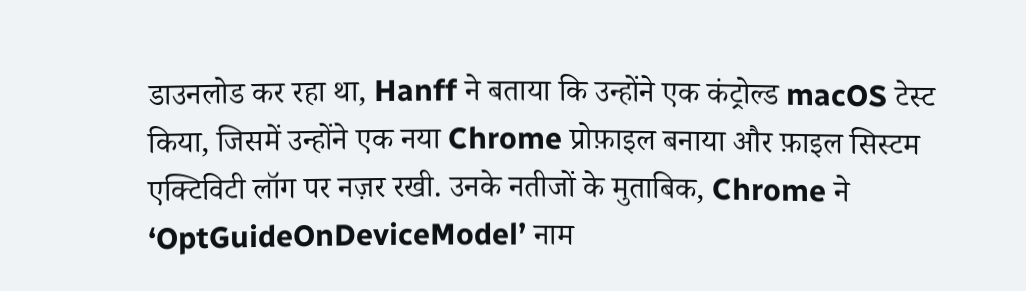डाउनलोड कर रहा था, Hanff ने बताया कि उन्होंने एक कंट्रोल्ड macOS टेस्ट किया, जिसमें उन्होंने एक नया Chrome प्रोफ़ाइल बनाया और फ़ाइल सिस्टम एक्टिविटी लॉग पर नज़र रखी. उनके नतीजों के मुताबिक, Chrome ने ‘OptGuideOnDeviceModel’ नाम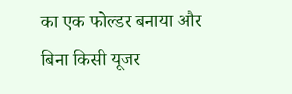का एक फोल्डर बनाया और बिना किसी यूजर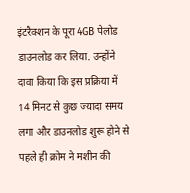इंटरैक्शन के पूरा 4GB पेलोड डाउनलोड कर लिया. उन्होंने दावा किया कि इस प्रक्रिया में 14 मिनट से कुछ ज्यादा समय लगा और डाउनलोड शुरू होने से पहले ही क्रोम ने मशीन की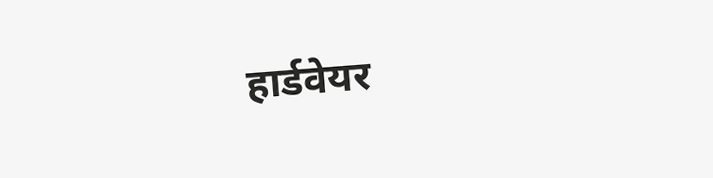हार्डवेयर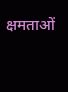क्षमताओं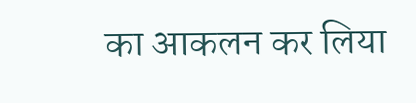का आकलन कर लिया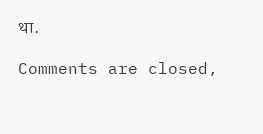था.

Comments are closed,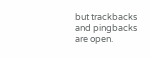but trackbacks and pingbacks are open.